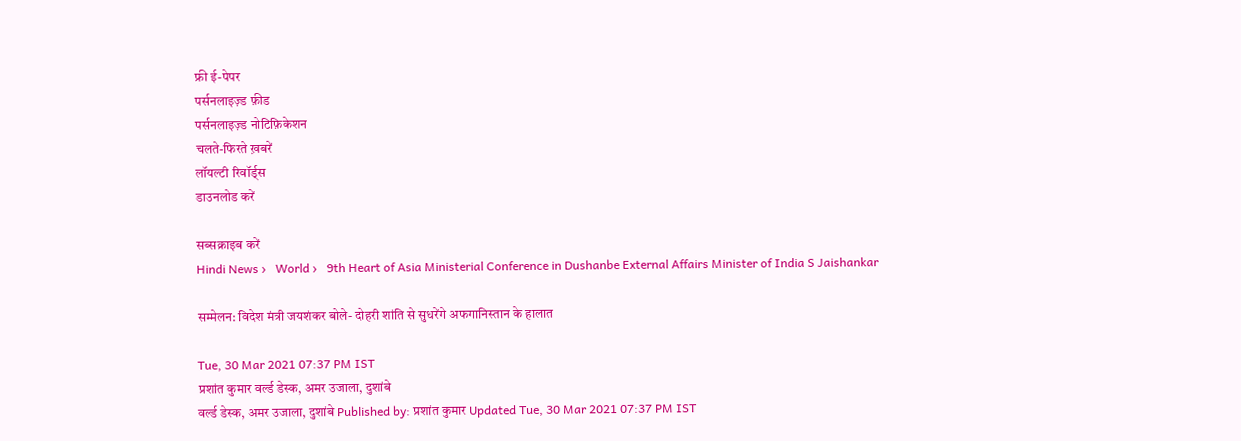फ्री ई-पेपर
पर्सनलाइज़्ड फ़ीड
पर्सनलाइज़्ड नोटिफ़िकेशन
चलते-फिरते ख़बरें
लॉयल्टी रिवॉर्ड्स
डाउनलोड करें

सब्सक्राइब करें
Hindi News ›   World ›   9th Heart of Asia Ministerial Conference in Dushanbe External Affairs Minister of India S Jaishankar

सम्मेलन: विदेश मंत्री जयशंकर बोले- दोहरी शांति से सुधरेंगे अफगानिस्तान के हालात

Tue, 30 Mar 2021 07:37 PM IST
प्रशांत कुमार वर्ल्ड डेस्क, अमर उजाला, दुशांबे
वर्ल्ड डेस्क, अमर उजाला, दुशांबे Published by: प्रशांत कुमार Updated Tue, 30 Mar 2021 07:37 PM IST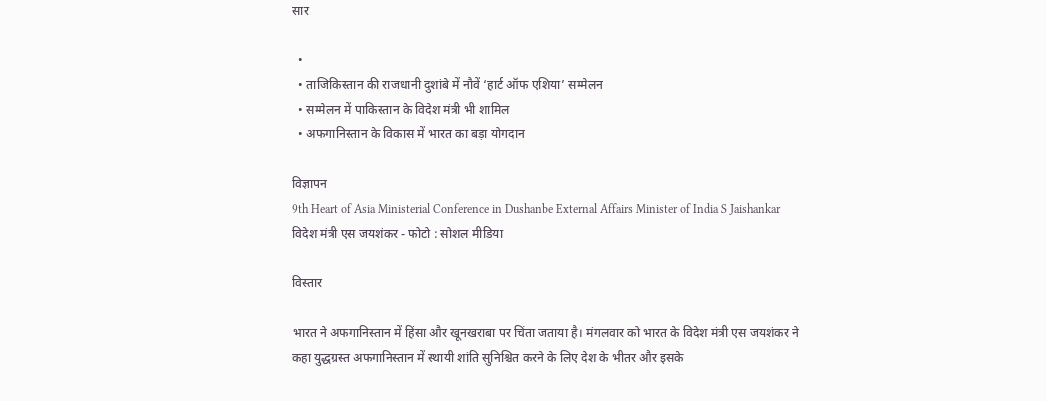सार

  •
  • ताजिकिस्तान की राजधानी दुशांबे में नौवें ‘हार्ट ऑफ एशिया’ सम्मेलन
  • सम्मेलन में पाकिस्तान के विदेश मंत्री भी शामिल
  • अफगानिस्तान के विकास में भारत का बड़ा योगदान

विज्ञापन
9th Heart of Asia Ministerial Conference in Dushanbe External Affairs Minister of India S Jaishankar
विदेश मंत्री एस जयशंकर - फोटो : सोशल मीडिया

विस्तार

भारत ने अफगानिस्तान में हिंसा और खूनखराबा पर चिंता जताया है। मंगलवार को भारत के विदेश मंत्री एस जयशंकर ने कहा युद्धग्रस्त अफगानिस्तान में स्थायी शांति सुनिश्चित करने के लिए देश के भीतर और इसके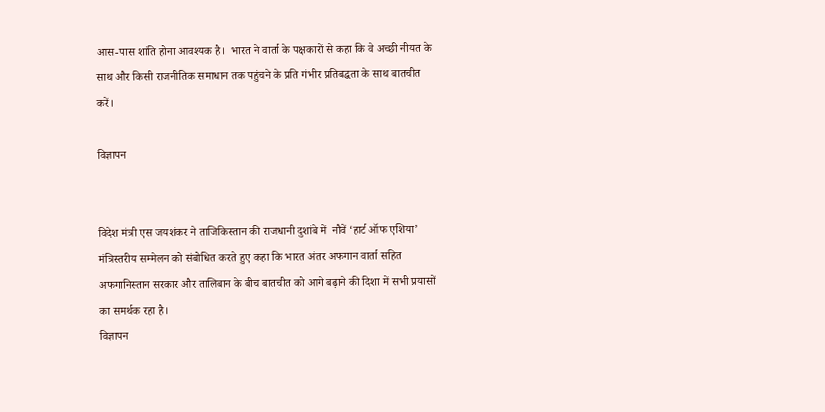आस-पास शांति होना आवश्यक है।  भारत ने वार्ता के पक्षकारों से कहा कि वे अच्छी नीयत के साथ और किसी राजनीतिक समाधान तक पहुंचने के प्रति गंभीर प्रतिबद्धता के साथ बातचीत करें।

विज्ञापन


विदेश मंत्री एस जयशंकर ने ताजिकिस्तान की राजधानी दुशांबे में  नौवें ‘हार्ट ऑफ एशिया’ मंत्रिस्तरीय सम्मेलन को संबोधित करते हुए कहा कि भारत अंतर अफगान वार्ता सहित अफगानिस्तान सरकार और तालिबान के बीच बातचीत को आगे बढ़ाने की दिशा में सभी प्रयासों का समर्थक रहा है।
विज्ञापन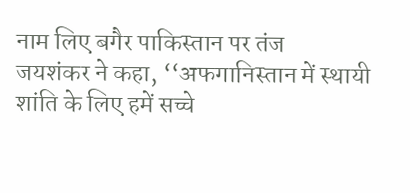नाम लिए बगैर पाकिस्तान पर तंज
जयशंकर ने कहा, ‘‘अफगानिस्तान में स्थायी शांति के लिए हमें सच्चे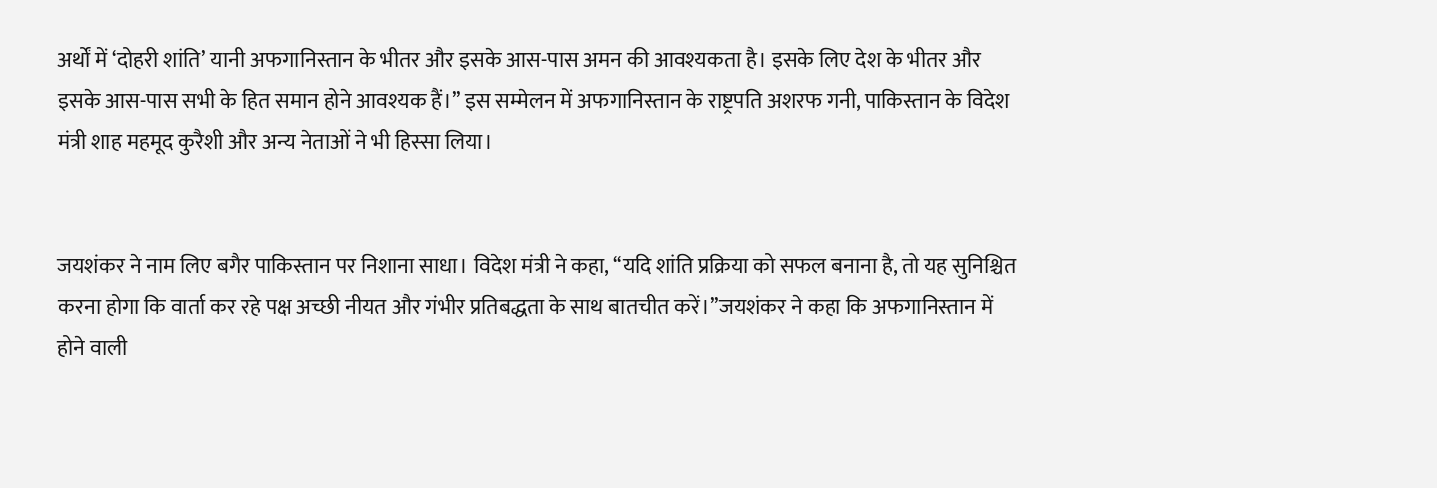अर्थों में ‘दोहरी शांति’ यानी अफगानिस्तान के भीतर और इसके आस-पास अमन की आवश्यकता है। इसके लिए देश के भीतर और इसके आस-पास सभी के हित समान होने आवश्यक हैं।’’ इस सम्मेलन में अफगानिस्तान के राष्ट्रपति अशरफ गनी, पाकिस्तान के विदेश मंत्री शाह महमूद कुरैशी और अन्य नेताओं ने भी हिस्सा लिया।


जयशंकर ने नाम लिए बगैर पाकिस्तान पर निशाना साधा। विदेश मंत्री ने कहा, ‘‘यदि शांति प्रक्रिया को सफल बनाना है, तो यह सुनिश्चित करना होगा कि वार्ता कर रहे पक्ष अच्छी नीयत और गंभीर प्रतिबद्धता के साथ बातचीत करें।’’जयशंकर ने कहा कि अफगानिस्तान में होने वाली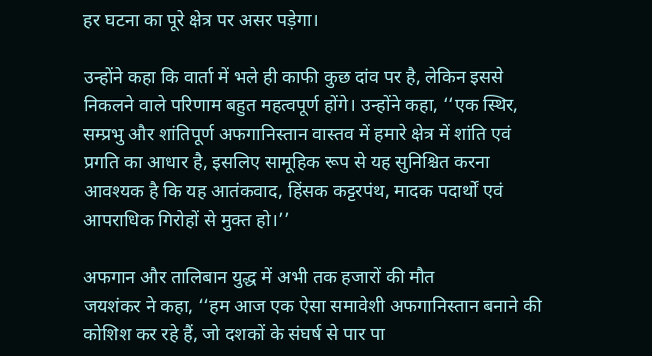हर घटना का पूरे क्षेत्र पर असर पड़ेगा।

उन्होंने कहा कि वार्ता में भले ही काफी कुछ दांव पर है, लेकिन इससे निकलने वाले परिणाम बहुत महत्वपूर्ण होंगे। उन्होंने कहा, ‘‘एक स्थिर, सम्प्रभु और शांतिपूर्ण अफगानिस्तान वास्तव में हमारे क्षेत्र में शांति एवं प्रगति का आधार है, इसलिए सामूहिक रूप से यह सुनिश्चित करना आवश्यक है कि यह आतंकवाद, हिंसक कट्टरपंथ, मादक पदार्थों एवं आपराधिक गिरोहों से मुक्त हो।’’

अफगान और तालिबान युद्ध में अभी तक हजारों की मौत
जयशंकर ने कहा, ‘‘हम आज एक ऐसा समावेशी अफगानिस्तान बनाने की कोशिश कर रहे हैं, जो दशकों के संघर्ष से पार पा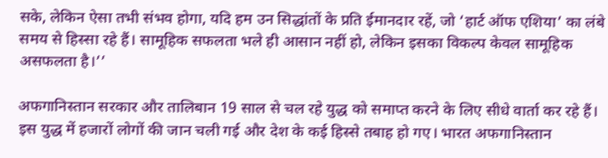सके, लेकिन ऐसा तभी संभव होगा, यदि हम उन सिद्धांतों के प्रति ईमानदार रहें, जो ‘हार्ट ऑफ एशिया’ का लंबे समय से हिस्सा रहे हैं। सामूहिक सफलता भले ही आसान नहीं हो, लेकिन इसका विकल्प केवल सामूहिक असफलता है।’’

अफगानिस्तान सरकार और तालिबान 19 साल से चल रहे युद्ध को समाप्त करने के लिए सीधे वार्ता कर रहे हैं। इस युद्ध में हजारों लोगों की जान चली गई और देश के कई हिस्से तबाह हो गए। भारत अफगानिस्तान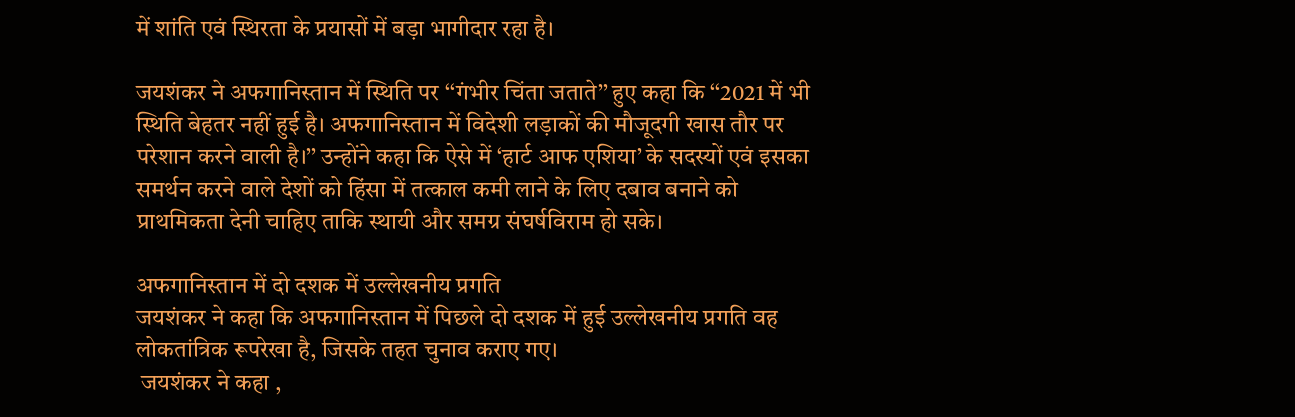में शांति एवं स्थिरता के प्रयासों में बड़ा भागीदार रहा है।

जयशंकर ने अफगानिस्तान में स्थिति पर ‘‘गंभीर चिंता जताते’’ हुए कहा कि ‘‘2021 में भी स्थिति बेहतर नहीं हुई है। अफगानिस्तान में विदेशी लड़ाकों की मौजूदगी खास तौर पर परेशान करने वाली है।’’ उन्होंने कहा कि ऐसे में ‘हार्ट आफ एशिया’ के सदस्यों एवं इसका समर्थन करने वाले देशों को हिंसा में तत्काल कमी लाने के लिए दबाव बनाने को प्राथमिकता देनी चाहिए ताकि स्थायी और समग्र संघर्षविराम हो सके।

अफगानिस्तान में दो दशक में उल्लेखनीय प्रगति
जयशंकर ने कहा कि अफगानिस्तान में पिछले दो दशक में हुई उल्लेखनीय प्रगति वह लोकतांत्रिक रूपरेखा है, जिसके तहत चुनाव कराए गए।
 जयशंकर ने कहा ,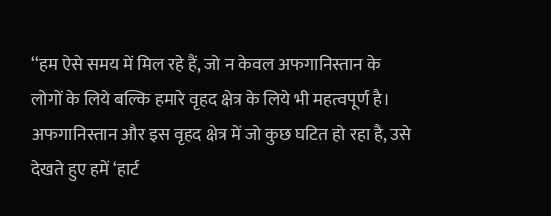‘‘हम ऐसे समय में मिल रहे हैं, जो न केवल अफगानिस्तान के लोगों के लिये बल्कि हमारे वृहद क्षेत्र के लिये भी महत्वपूर्ण है। अफगानिस्तान और इस वृहद क्षेत्र में जो कुछ घटित हो रहा है, उसे देखते हुए हमें ‘हार्ट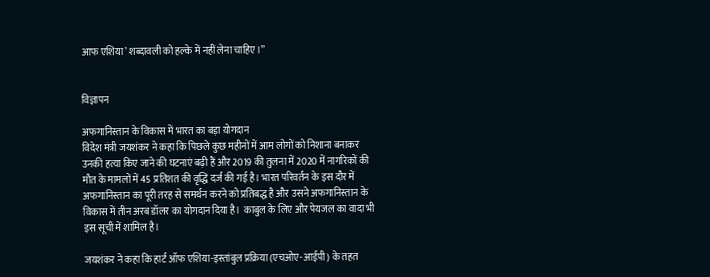आफ एशिया’ शब्दावली को हल्के में नहीं लेना चाहिए।’’


विज्ञापन

अफगानिस्तान के विकास में भारत का बड़ा योगदान
विदेश मंत्री जयशंकर ने कहा कि पिछले कुछ महीनों में आम लोगों को निशाना बनाकर उनकी हत्या किए जाने की घटनाएं बढ़ी हैं और 2019 की तुलना में 2020 में नागरिकों की मौत के मामलों में 45 प्रतिशत की वृद्धि दर्ज की गई है। भारत परिवर्तन के इस दौर में अफगानिस्तान का पूरी तरह से समर्थन करने को प्रतिबद्ध है और उसने अफगानिस्तान के विकास में तीन अरब डॉलर का योगदान दिया है।  काबुल के लिए और पेयजल का वादा भी इस सूची में शामिल है।

जयशंकर ने कहा कि हार्ट ऑफ एशिया-इस्तांबुल प्रक्रिया (एचओए-आईपी) के तहत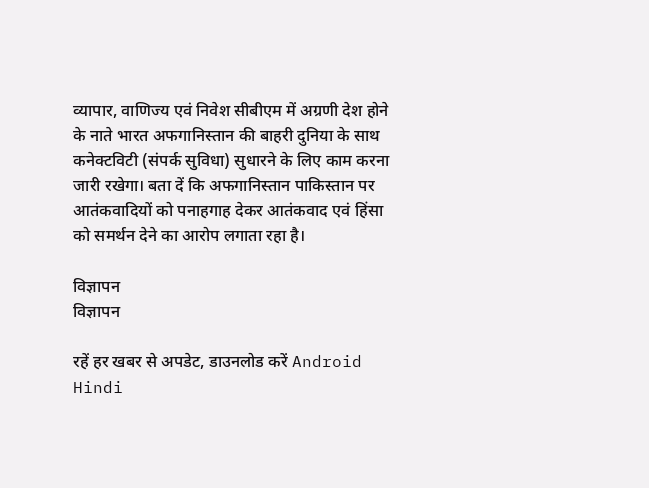व्यापार, वाणिज्य एवं निवेश सीबीएम में अग्रणी देश होने के नाते भारत अफगानिस्तान की बाहरी दुनिया के साथ कनेक्टविटी (संपर्क सुविधा) सुधारने के लिए काम करना जारी रखेगा। बता दें कि अफगानिस्तान पाकिस्तान पर आतंकवादियों को पनाहगाह देकर आतंकवाद एवं हिंसा को समर्थन देने का आरोप लगाता रहा है।

विज्ञापन
विज्ञापन

रहें हर खबर से अपडेट, डाउनलोड करें Android Hindi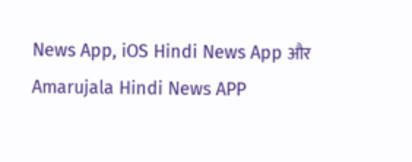News App, iOS Hindi News App और Amarujala Hindi News APP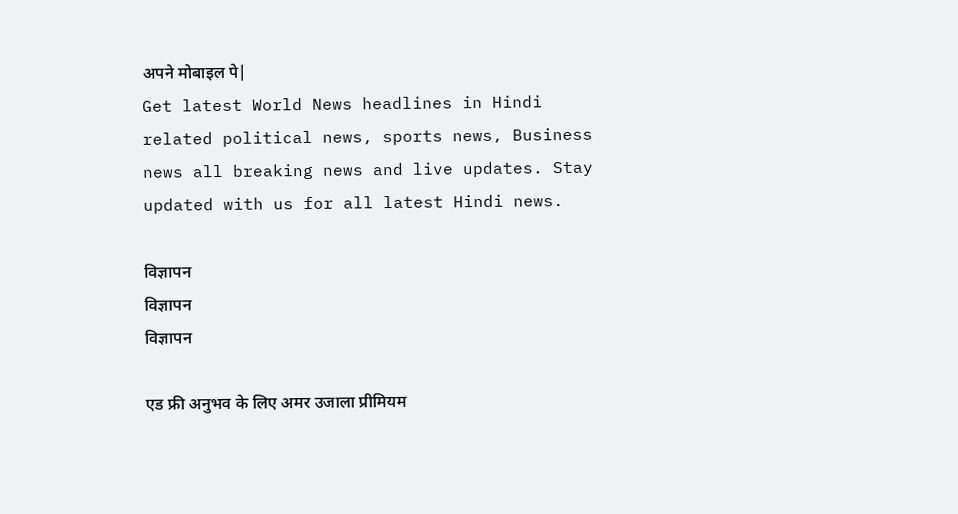अपने मोबाइल पे|
Get latest World News headlines in Hindi related political news, sports news, Business news all breaking news and live updates. Stay updated with us for all latest Hindi news.

विज्ञापन
विज्ञापन
विज्ञापन

एड फ्री अनुभव के लिए अमर उजाला प्रीमियम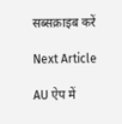सब्सक्राइब करें

Next Article

AU ऐप में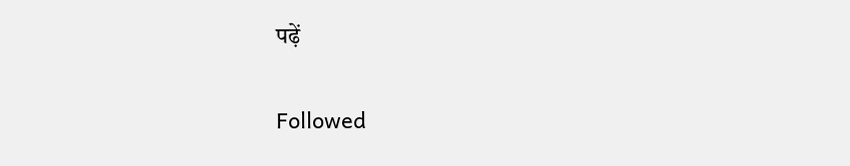पढ़ें

Followed